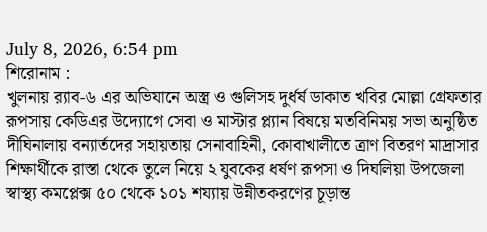July 8, 2026, 6:54 pm
শিরোনাম :
খুলনায় র‍্যাব-৬ এর অভিযানে অস্ত্র ও গুলিসহ দুর্ধর্ষ ডাকাত খবির মোল্লা গ্রেফতার রূপসায় কেডিএর উদ্যোগে সেবা ও মাস্টার প্ল্যান বিষয়ে মতবিনিময় সভা অনুষ্ঠিত দীঘিনালায় বন্যার্তদের সহায়তায় সেনাবাহিনী, কোবাখালীতে ত্রাণ বিতরণ মাদ্রাসার শিক্ষার্থীকে রাস্তা থেকে তুলে নিয়ে ২ যুবকের ধর্ষণ রূপসা ও দিঘলিয়া উপজেলা স্বাস্থ্য কমপ্লেক্স ৫০ থেকে ১০১ শয্যায় উন্নীতকরণের চূড়ান্ত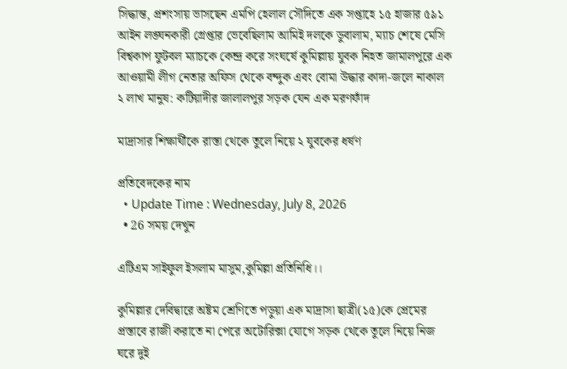সিদ্ধান্ত, প্রশংসায় ভাসছেন এমপি হেলাল সৌদিতে এক সপ্তাহে ১৫ হাজার ৫৯১ আইন লঙ্ঘনকারী গ্রেপ্তার ভেবেছিলাম আমিই দলকে ডুবালাম, ম্যাচ শেষে মেসি বিশ্বকাপ ফুটবল ম্যাচকে কেন্দ্র করে সংঘর্ষে কুমিল্লায় যুবক নিহত জামালপুরে এক আওয়ামী লীগ নেতার অফিস থেকে বন্দুক এবং বোমা উদ্ধার কাদা-জলে নাকাল ২ লাখ মানুষ: কটিয়াদীর জালালপুর সড়ক যেন এক মরণফাঁদ

মাদ্রাসার শিক্ষার্থীকে রাস্তা থেকে তুলে নিয়ে ২ যুবকের ধর্ষণ

প্রতিবেদকের নাম
  • Update Time : Wednesday, July 8, 2026
  • 26 সময় দেখুন

এটিএম সাইফুল ইসলাম মাসুম,কুমিল্লা প্রতিনিধি।।

কুমিল্লার দেবিদ্বারে অষ্টম শ্রেণিতে পড়ুয়া এক মাদ্রাসা ছাত্রী(১৫)কে প্রেমের প্রস্তাবে রাজী করাতে না পেরে অটোরিক্সা যোগে সড়ক থেকে তুলে নিয়ে নিজ ঘরে দুই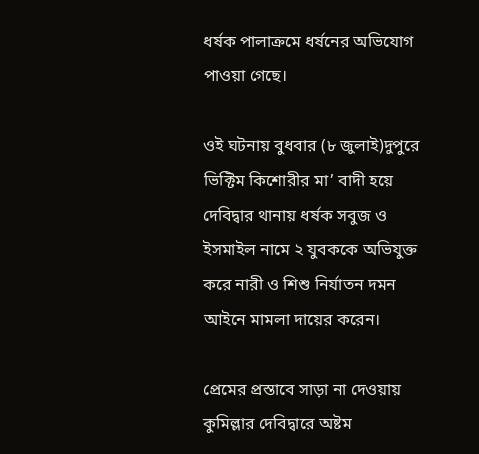ধর্ষক পালাক্রমে ধর্ষনের অভিযোগ পাওয়া গেছে।

ওই ঘটনায় বুধবার (৮ জুলাই)দুপুরে ভিক্টিম কিশোরীর মা’ বাদী হয়ে দেবিদ্বার থানায় ধর্ষক সবুজ ও ইসমাইল নামে ২ যুবককে অভিযুক্ত করে নারী ও শিশু নির্যাতন দমন আইনে মামলা দায়ের করেন।

প্রেমের প্রস্তাবে সাড়া না দেওয়ায় কুমিল্লার দেবিদ্বারে অষ্টম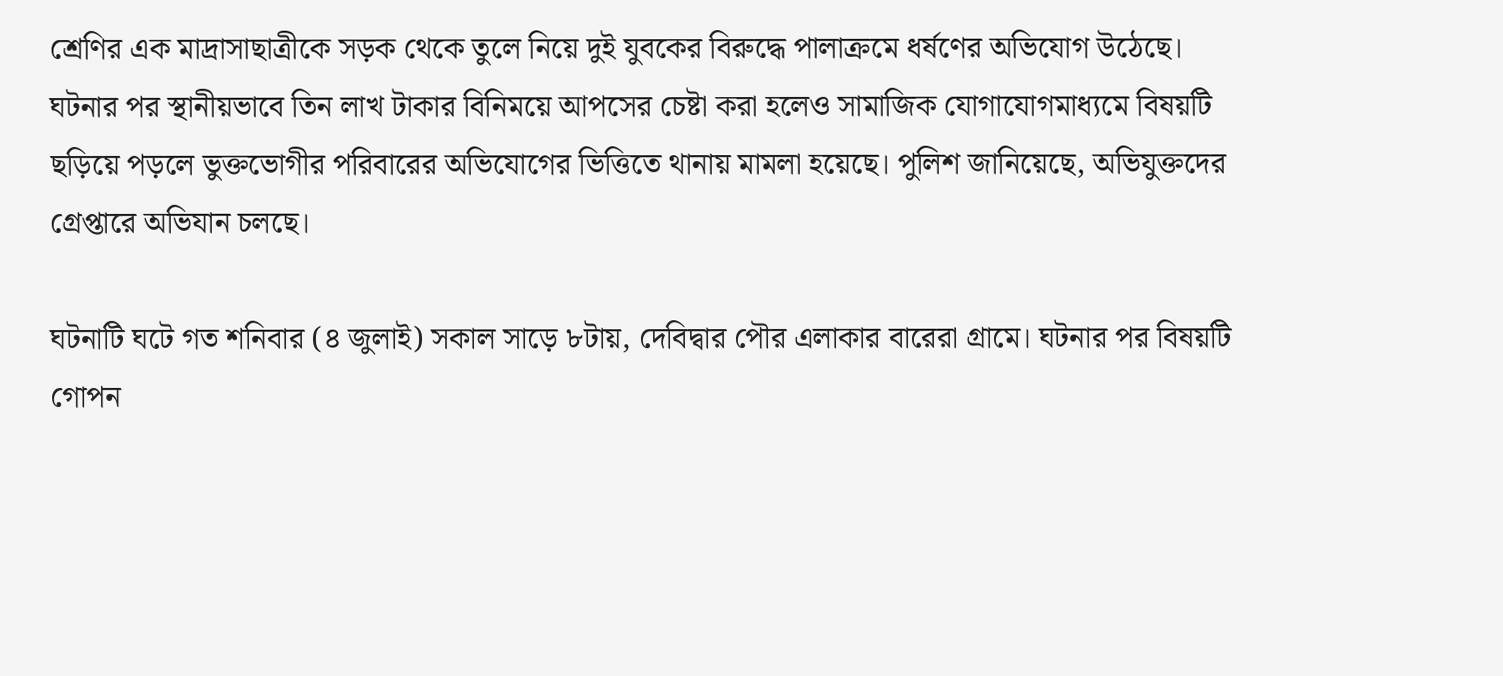শ্রেণির এক মাদ্রাসাছাত্রীকে সড়ক থেকে তুলে নিয়ে দুই যুবকের বিরুদ্ধে পালাক্রমে ধর্ষণের অভিযোগ উঠেছে। ঘটনার পর স্থানীয়ভাবে তিন লাখ টাকার বিনিময়ে আপসের চেষ্টা করা হলেও সামাজিক যোগাযোগমাধ্যমে বিষয়টি ছড়িয়ে পড়লে ভুক্তভোগীর পরিবারের অভিযোগের ভিত্তিতে থানায় মামলা হয়েছে। পুলিশ জানিয়েছে, অভিযুক্তদের গ্রেপ্তারে অভিযান চলছে।

ঘটনাটি ঘটে গত শনিবার (৪ জুলাই) সকাল সাড়ে ৮টায়, দেবিদ্বার পৌর এলাকার বারেরা গ্রামে। ঘটনার পর বিষয়টি গোপন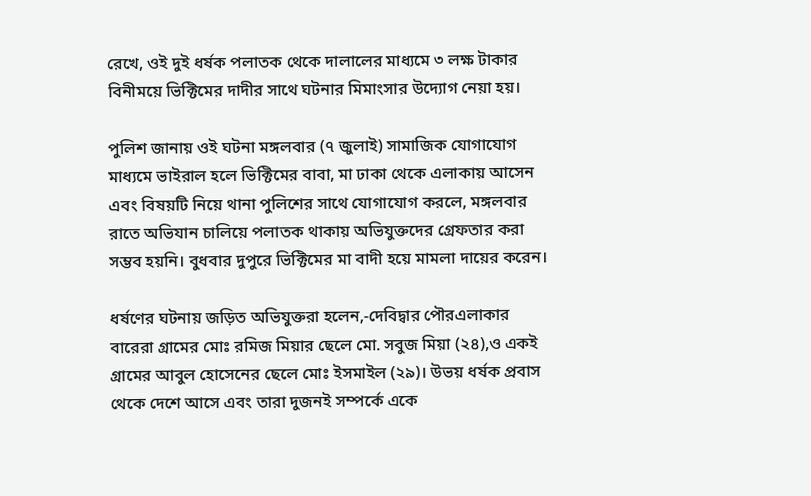রেখে, ওই দুই ধর্ষক পলাতক থেকে দালালের মাধ‍্যমে ৩ লক্ষ টাকার বিনীময়ে ভিক্টিমের দাদীর সাথে ঘটনার মিমাংসার উদ‍্যোগ নেয়া হয়।

পুলিশ জানায় ওই ঘটনা মঙ্গলবার (৭ জুলাই) সামাজিক যোগাযোগ মাধ‍্যমে ভাইরাল হলে ভিক্টিমের বাবা, মা ঢাকা থেকে এলাকায় আসেন এবং বিষয়টি নিয়ে থানা পুলিশের সাথে যোগাযোগ করলে, মঙ্গলবার রাতে অভিযান চালিয়ে পলাতক থাকায় অভিযুক্তদের গ্রেফতার করা সম্ভব হয়নি। বুধবার দুপুরে ভিক্টিমের মা বাদী হয়ে মামলা দায়ের করেন।

ধর্ষণের ঘটনায় জড়িত অভিযুক্তরা হলেন,-দেবিদ্বার পৌরএলাকার বারেরা গ্রামের মোঃ রমিজ মিয়ার ছেলে মো. সবুজ মিয়া (২৪),ও একই গ্রামের আবুল হোসেনের ছেলে মোঃ ইসমাইল (২৯)। উভয় ধর্ষক প্রবাস থেকে দেশে আসে এবং তারা দুজনই সম্পর্কে একে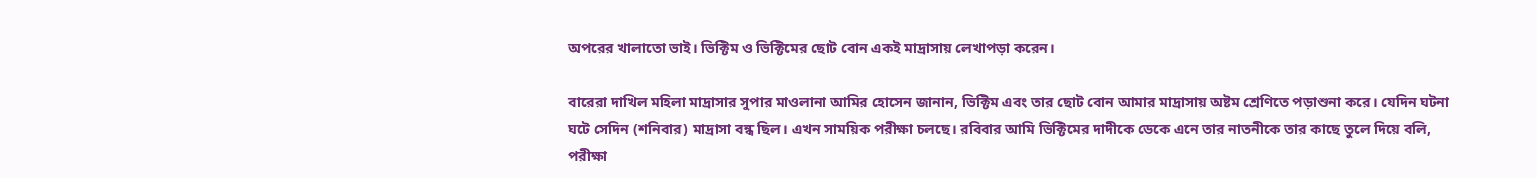অপরের খালাতো ভাই। ভিক্টিম ও ভিক্টিমের ছোট বোন একই মাদ্রাসায় লেখাপড়া করেন।

বারেরা দাখিল মহিলা মাদ্রাসার সুপার মাওলানা আমির হোসেন জানান, ভিক্টিম এবং তার ছোট বোন আমার মাদ্রাসায় অষ্টম শ্রেণিতে পড়াশুনা করে। যেদিন ঘটনা ঘটে সেদিন (শনিবার) মাদ্রাসা বন্ধ ছিল। এখন সাময়িক পরীক্ষা চলছে। রবিবার আমি ভিক্টিমের দাদীকে ডেকে এনে তার নাতনীকে তার কাছে তুলে দিয়ে বলি, পরীক্ষা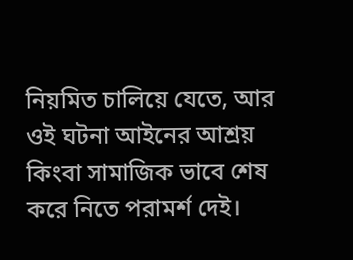নিয়মিত চালিয়ে যেতে, আর ওই ঘটনা আইনের আশ্রয় কিংবা সামাজিক ভাবে শেষ করে নিতে পরামর্শ দেই।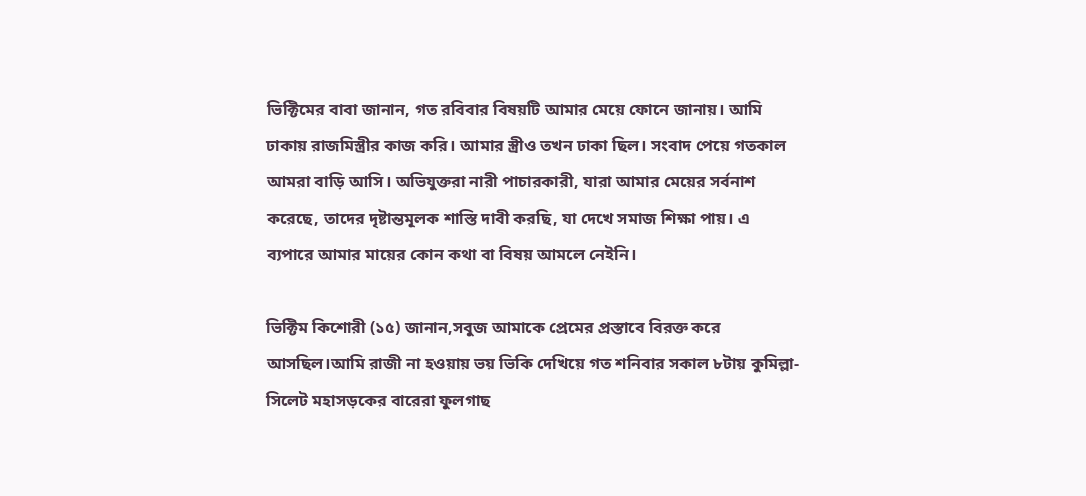ভিক্টিমের বাবা জানান, গত রবিবার বিষয়টি আমার মেয়ে ফোনে জানায়। আমি ঢাকায় রাজমিস্ত্রীর কাজ করি। আমার স্ত্রীও তখন ঢাকা ছিল। সংবাদ পেয়ে গতকাল আমরা বাড়ি আসি। অভিযুক্তরা নারী পাচারকারী, যারা আমার মেয়ের সর্বনাশ করেছে, তাদের দৃষ্টান্তমূলক শাস্তি দাবী করছি, যা দেখে সমাজ শিক্ষা পায়। এ ব‍্যপারে আমার মায়ের কোন কথা বা বিষয় আমলে নেইনি।

ভিক্টিম কিশোরী (১৫) জানান,সবুজ আমাকে প্রেমের প্রস্তাবে বিরক্ত করে আসছিল।আমি রাজী না হওয়ায় ভয় ভিকি দেখিয়ে গত শনিবার সকাল ৮টায় কুমিল্লা-সিলেট মহাসড়কের বারেরা ফুলগাছ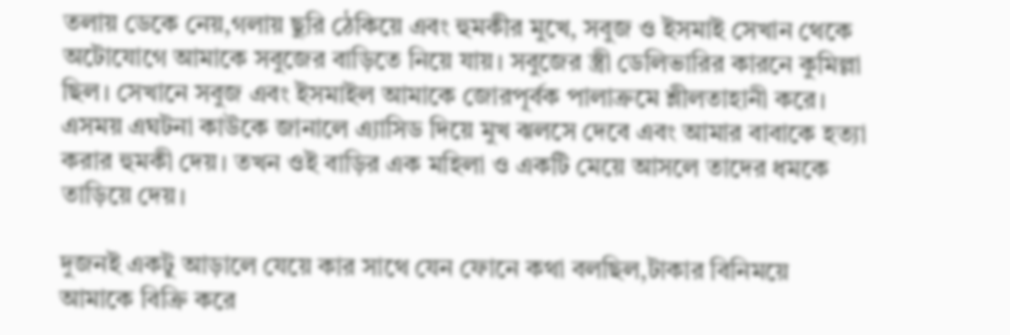তলায় ডেকে নেয়,গলায় ছুরি ঠেকিয়ে এবং হুমকীর মুখে, সবুজ ও ইসমাই সেখান থেকে অটোযোগে আমাকে সবুজের বাড়িতে নিয়ে যায়। সবুজের স্ত্রী ডেলিভারির কারনে কুমিল্লা ছিল। সেখানে সবুজ এবং ইসমাইল আমাকে জোরপূর্বক পালাক্রমে শ্লীলতাহানী করে। এসময় এঘটনা কাউকে জানালে এ্যাসিড দিয়ে মুখ ঝলসে দেবে এবং আমার বাবাকে হত‍্যা করার হুমকী দেয়। তখন ওই বাড়ির এক মহিলা ও একটি মেয়ে আসলে তাদের ধমকে তাড়িয়ে দেয়।

দুজনই একটু আড়ালে যেয়ে কার সাথে যেন ফোনে কথা বলছিল,টাকার বিনিময়ে আমাকে বিক্রি করে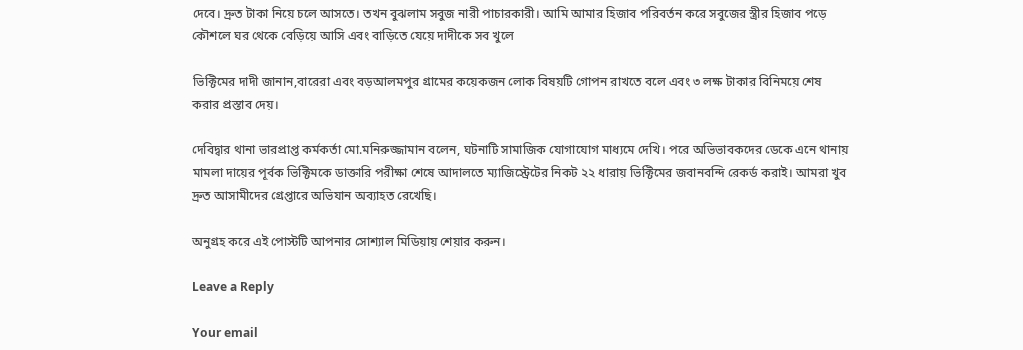দেবে। দ্রুত টাকা নিয়ে চলে আসতে। তখন বুঝলাম সবুজ নারী পাচারকারী। আমি আমার হিজাব পরিবর্তন করে সবুজের স্ত্রীর হিজাব পড়ে কৌশলে ঘর থেকে বেড়িয়ে আসি এবং বাড়িতে যেয়ে দাদীকে সব খুলে

ভিক্টিমের দাদী জানান,বারেরা এবং বড়আলমপুর গ্রামের কয়েকজন লোক বিষয়টি গোপন রাখতে বলে এবং ৩ লক্ষ টাকার বিনিময়ে শেষ করার প্রস্তাব দেয়।

দেবিদ্বার থানা ভারপ্রাপ্ত কর্মকর্তা মো.মনিরুজ্জামান বলেন, ঘটনাটি সামাজিক যোগাযোগ মাধ্যমে দেখি। পরে অভিভাবকদের ডেকে এনে থানায় মামলা দায়ের পূর্বক ভিক্টিমকে ডাক্তারি পরীক্ষা শেষে আদালতে ম‍্যাজিস্ট্রেটের নিকট ২২ ধারায় ভিক্টিমের জবানবন্দি রেকর্ড করাই। আমরা খুব দ্রুত আসামীদের গ্রেপ্তারে অভিযান অব্যাহত রেখেছি।

অনুগ্রহ করে এই পোস্টটি আপনার সোশ্যাল মিডিয়ায় শেয়ার করুন।

Leave a Reply

Your email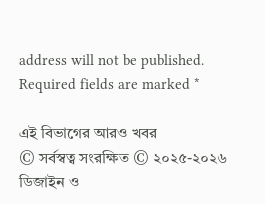address will not be published. Required fields are marked *

এই বিভাগের আরও খবর
© সর্বস্বত্ব সংরক্ষিত © ২০২৫-২০২৬
ডিজাইন ও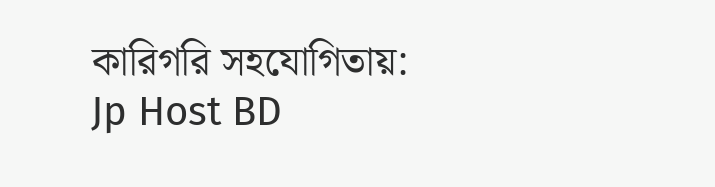কারিগরি সহযোগিতায়: Jp Host BD